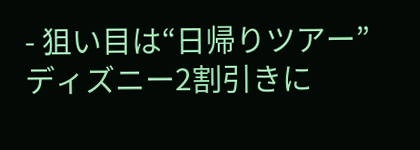- 狙い目は“日帰りツアー”ディズニー2割引きに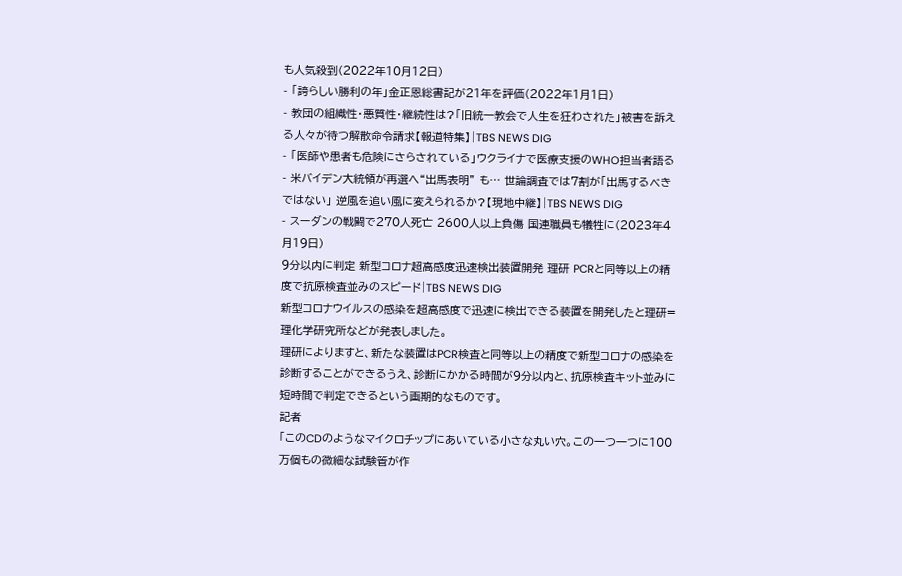も人気殺到(2022年10月12日)
- 「誇らしい勝利の年」金正恩総書記が21年を評価(2022年1月1日)
- 教団の組織性・悪質性・継続性は?「旧統一教会で人生を狂わされた」被害を訴える人々が待つ解散命令請求【報道特集】|TBS NEWS DIG
- 「医師や患者も危険にさらされている」ウクライナで医療支援のWHO担当者語る
- 米バイデン大統領が再選へ“出馬表明” も… 世論調査では7割が「出馬するべきではない」 逆風を追い風に変えられるか?【現地中継】|TBS NEWS DIG
- スーダンの戦闘で270人死亡 2600人以上負傷 国連職員も犠牲に(2023年4月19日)
9分以内に判定 新型コロナ超高感度迅速検出装置開発 理研 PCRと同等以上の精度で抗原検査並みのスピード|TBS NEWS DIG
新型コロナウイルスの感染を超高感度で迅速に検出できる装置を開発したと理研=理化学研究所などが発表しました。
理研によりますと、新たな装置はPCR検査と同等以上の精度で新型コロナの感染を診断することができるうえ、診断にかかる時間が9分以内と、抗原検査キット並みに短時間で判定できるという画期的なものです。
記者
「このCDのようなマイクロチップにあいている小さな丸い穴。この一つ一つに100万個もの微細な試験管が作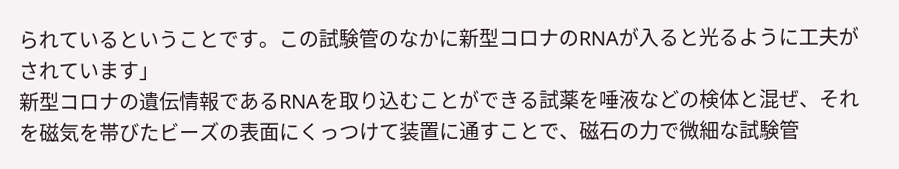られているということです。この試験管のなかに新型コロナのRNAが入ると光るように工夫がされています」
新型コロナの遺伝情報であるRNAを取り込むことができる試薬を唾液などの検体と混ぜ、それを磁気を帯びたビーズの表面にくっつけて装置に通すことで、磁石の力で微細な試験管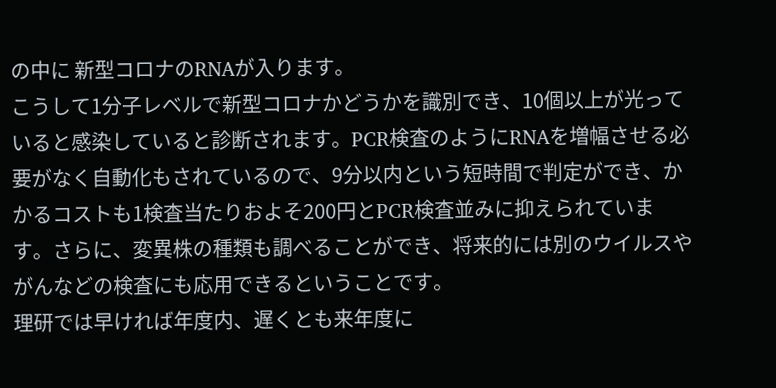の中に 新型コロナのRNAが入ります。
こうして1分子レベルで新型コロナかどうかを識別でき、10個以上が光っていると感染していると診断されます。PCR検査のようにRNAを増幅させる必要がなく自動化もされているので、9分以内という短時間で判定ができ、かかるコストも1検査当たりおよそ200円とPCR検査並みに抑えられています。さらに、変異株の種類も調べることができ、将来的には別のウイルスやがんなどの検査にも応用できるということです。
理研では早ければ年度内、遅くとも来年度に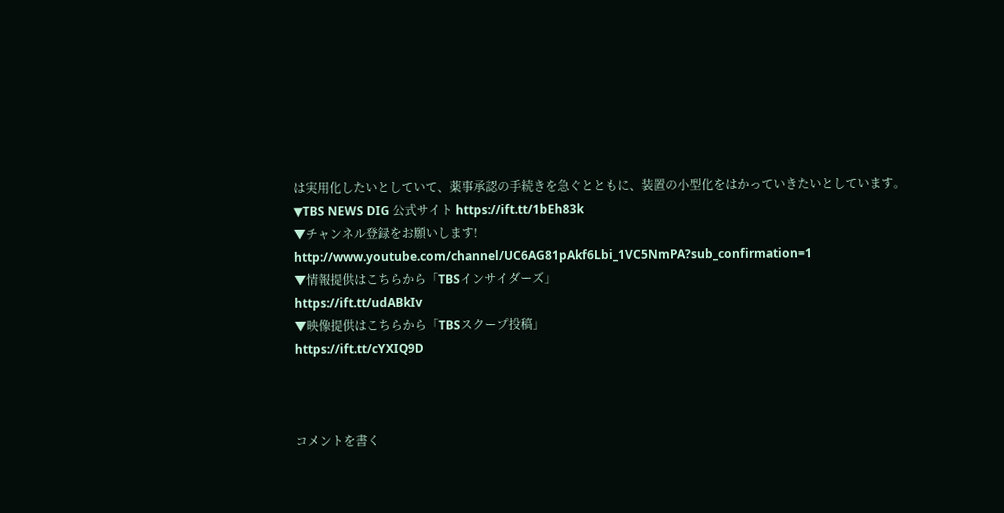は実用化したいとしていて、薬事承認の手続きを急ぐとともに、装置の小型化をはかっていきたいとしています。
▼TBS NEWS DIG 公式サイト https://ift.tt/1bEh83k
▼チャンネル登録をお願いします!
http://www.youtube.com/channel/UC6AG81pAkf6Lbi_1VC5NmPA?sub_confirmation=1
▼情報提供はこちらから「TBSインサイダーズ」
https://ift.tt/udABkIv
▼映像提供はこちらから「TBSスクープ投稿」
https://ift.tt/cYXIQ9D



コメントを書く